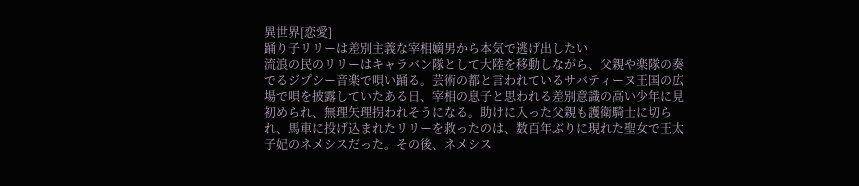異世界[恋愛]
踊り子リリーは差別主義な宰相嫡男から本気で逃げ出したい
流浪の民のリリーはキャラバン隊として大陸を移動しながら、父親や楽隊の奏でるジプシー音楽で唄い踊る。芸術の都と言われているサバティーヌ王国の広場で唄を披露していたある日、宰相の息子と思われる差別意識の高い少年に見初められ、無理矢理拐われそうになる。助けに入った父親も護衛騎士に切られ、馬車に投げ込まれたリリーを救ったのは、数百年ぶりに現れた聖女で王太子妃のネメシスだった。その後、ネメシス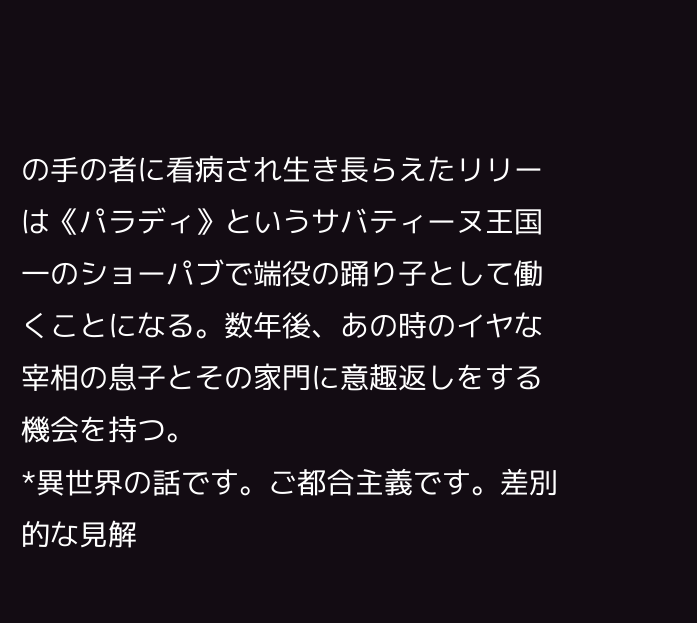の手の者に看病され生き長らえたリリーは《パラディ》というサバティーヌ王国一のショーパブで端役の踊り子として働くことになる。数年後、あの時のイヤな宰相の息子とその家門に意趣返しをする機会を持つ。
*異世界の話です。ご都合主義です。差別的な見解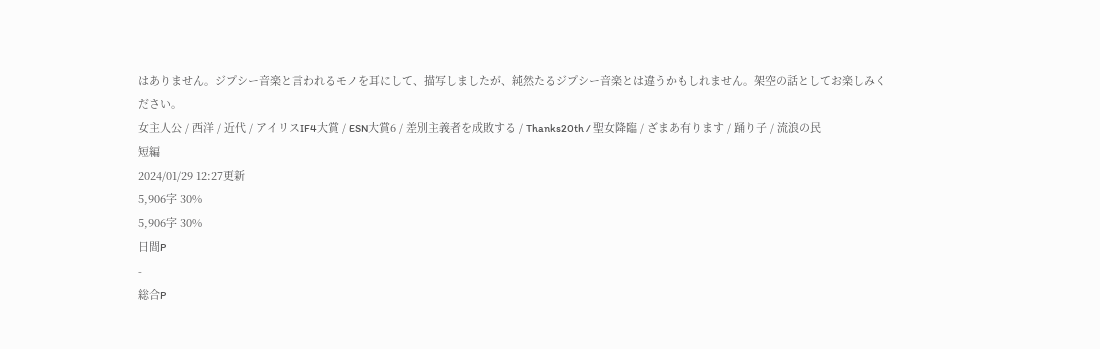はありません。ジプシー音楽と言われるモノを耳にして、描写しましたが、純然たるジプシー音楽とは違うかもしれません。架空の話としてお楽しみください。
女主人公 / 西洋 / 近代 / アイリスIF4大賞 / ESN大賞6 / 差別主義者を成敗する / Thanks20th / 聖女降臨 / ざまあ有ります / 踊り子 / 流浪の民
短編
2024/01/29 12:27更新
5,906字 30%
5,906字 30%
日間P
-
総合P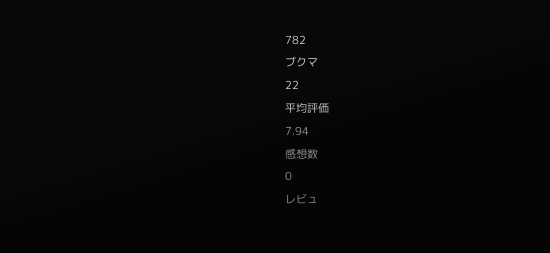782
ブクマ
22
平均評価
7.94
感想数
0
レビュ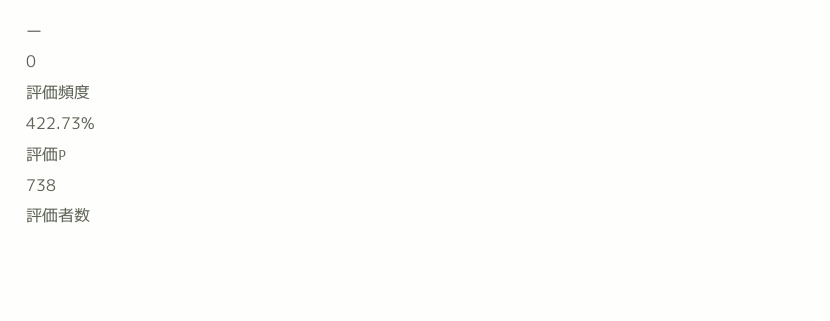ー
0
評価頻度
422.73%
評価P
738
評価者数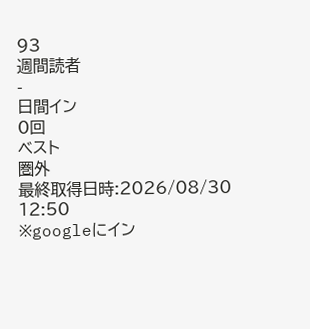93
週間読者
-
日間イン
0回
ベスト
圏外
最終取得日時:2026/08/30 12:50
※googleにイン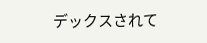デックスされて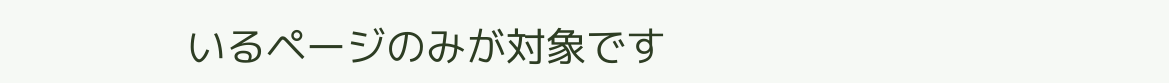いるページのみが対象です